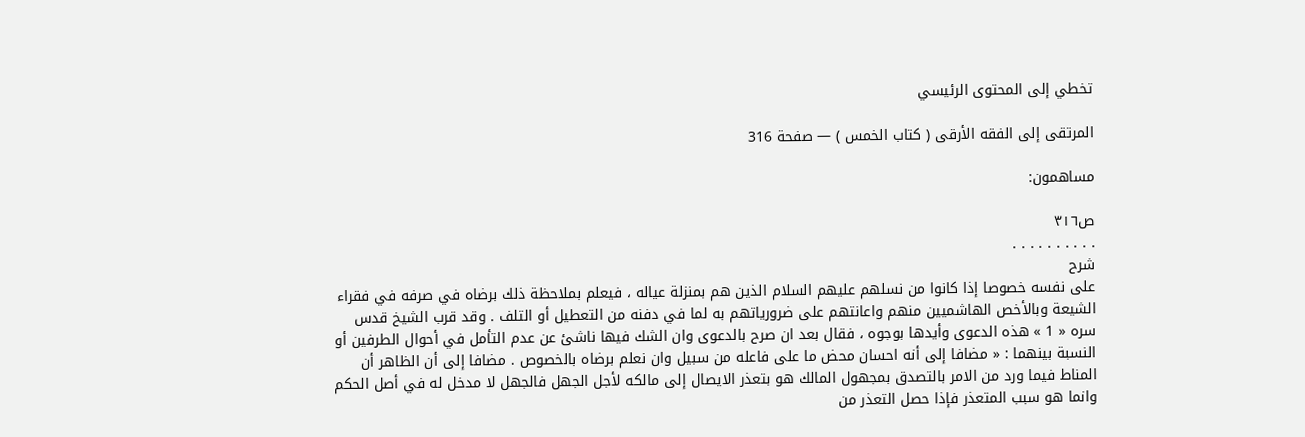تخطي إلى المحتوى الرئيسي

المرتقى إلى الفقه الأرقى ( كتاب الخمس ) — صفحة 316

مساهمون:

ص٣١٦
. . . . . . . . . .
شرح
على نفسه خصوصا إذا كانوا من نسلهم عليهم السلام الذين هم بمنزلة عياله ، فيعلم بملاحظة ذلك برضاه في صرفه في فقراء الشيعة وبالأخص الهاشميين منهم واعانتهم على ضرورياتهم به لما في دفنه من التعطيل أو التلف . وقد قرب الشيخ قدس سره « 1 » هذه الدعوى وأيدها بوجوه ، فقال بعد ان صرح بالدعوى وان الشك فيها ناشئ عن عدم التأمل في أحوال الطرفين أو النسبة بينهما : « مضافا إلى أنه احسان محض ما على فاعله من سبيل وان نعلم برضاه بالخصوص . مضافا إلى أن الظاهر أن المناط فيما ورد من الامر بالتصدق بمجهول المالك هو بتعذر الايصال إلى مالكه لأجل الجهل فالجهل لا مدخل له في أصل الحكم وانما هو سبب المتعذر فإذا حصل التعذر من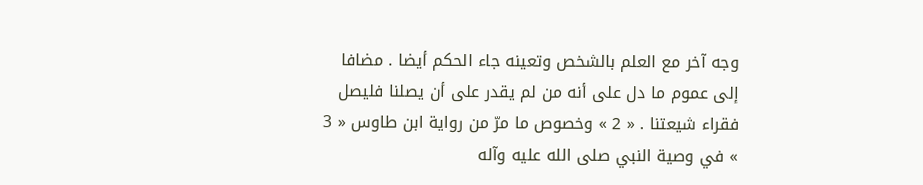وجه آخر مع العلم بالشخص وتعينه جاء الحكم أيضا . مضافا إلى عموم ما دل على أنه من لم يقدر على أن يصلنا فليصل فقراء شيعتنا . « 2 » وخصوص ما مرّ من رواية ابن طاوس « 3 » في وصية النبي صلى الله عليه وآله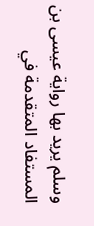وسلم يريد بها رواية عيسى بن المستفاد المتقدمة في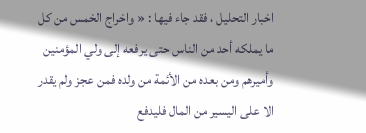اخبار التحليل ، فقد جاء فيها : « واخراج الخمس من كل ما يملكه أحد من الناس حتى يرفعه إلى ولي المؤمنين وأميرهم ومن بعده من الأئمة من ولده فمن عجز ولم يقدر الا على اليسير من المال فليدفع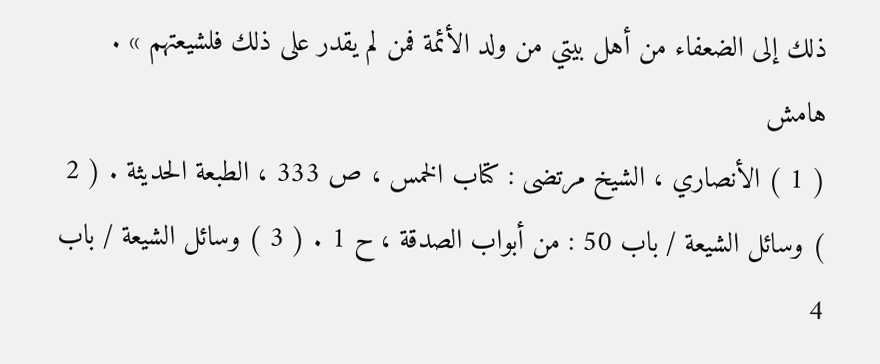ذلك إلى الضعفاء من أهل بيتي من ولد الأئمة فمن لم يقدر على ذلك فلشيعتهم » .
هامش
( 1 ) الأنصاري ، الشيخ مرتضى : كتاب الخمس ، ص 333 ، الطبعة الحديثة . ( 2 ) وسائل الشيعة / باب 50 : من أبواب الصدقة ، ح 1 . ( 3 ) وسائل الشيعة / باب 4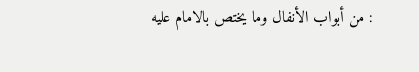: من أبواب الأنفال وما يختص بالامام عليه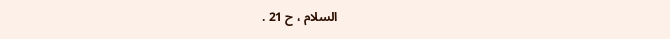السلام ، ح 21 .